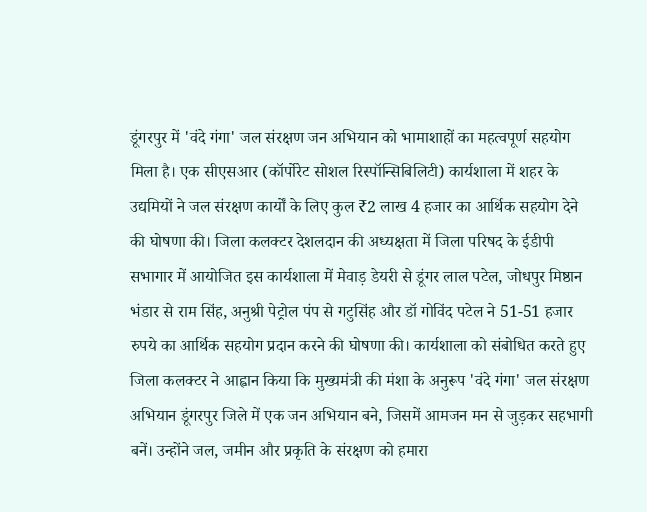डूंगरपुर में 'वंदे गंगा' जल संरक्षण जन अभियान को भामाशाहों का महत्वपूर्ण सहयोग मिला है। एक सीएसआर (कॉर्पोरेट सोशल रिस्पॉन्सिबिलिटी) कार्यशाला में शहर के उद्यमियों ने जल संरक्षण कार्यों के लिए कुल ₹2 लाख 4 हजार का आर्थिक सहयोग देने की घोषणा की। जिला कलक्टर देशलदान की अध्यक्षता में जिला परिषद के ईडीपी सभागार में आयोजित इस कार्यशाला में मेवाड़ डेयरी से डूंगर लाल पटेल, जोधपुर मिष्ठान भंडार से राम सिंह, अनुश्री पेट्रोल पंप से गटुसिंह और डॉ गोविंद पटेल ने 51-51 हजार रुपये का आर्थिक सहयोग प्रदान करने की घोषणा की। कार्यशाला को संबोधित करते हुए जिला कलक्टर ने आह्वान किया कि मुख्यमंत्री की मंशा के अनुरूप 'वंदे गंगा' जल संरक्षण अभियान डूंगरपुर जिले में एक जन अभियान बने, जिसमें आमजन मन से जुड़कर सहभागी बनें। उन्होंने जल, जमीन और प्रकृति के संरक्षण को हमारा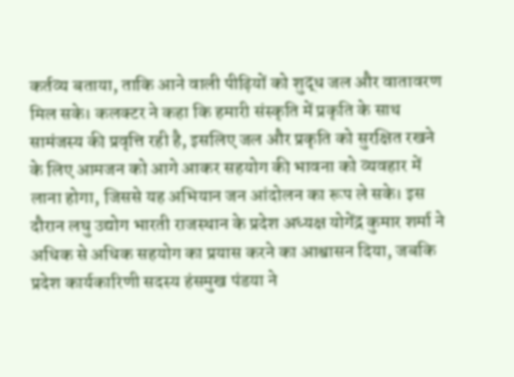कर्तव्य बताया, ताकि आने वाली पीढ़ियों को शुद्ध जल और वातावरण मिल सके। कलक्टर ने कहा कि हमारी संस्कृति में प्रकृति के साथ सामंजस्य की प्रवृत्ति रही है, इसलिए जल और प्रकृति को सुरक्षित रखने के लिए आमजन को आगे आकर सहयोग की भावना को व्यवहार में लाना होगा, जिससे यह अभियान जन आंदोलन का रूप ले सके। इस दौरान लघु उद्योग भारती राजस्थान के प्रदेश अध्यक्ष योगेंद्र कुमार शर्मा ने अधिक से अधिक सहयोग का प्रयास करने का आश्वासन दिया, जबकि प्रदेश कार्यकारिणी सदस्य हंसमुख पंडया ने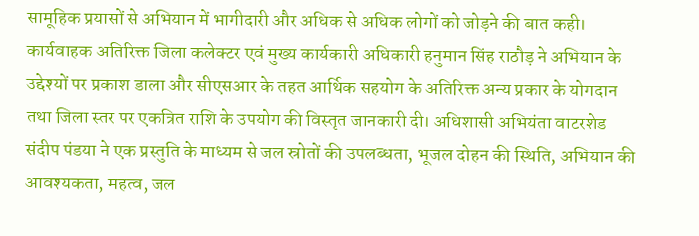सामूहिक प्रयासों से अभियान में भागीदारी और अधिक से अधिक लोगों को जोड़ने की बात कही। कार्यवाहक अतिरिक्त जिला कलेक्टर एवं मुख्य कार्यकारी अधिकारी हनुमान सिंह राठौड़ ने अभियान के उद्देश्यों पर प्रकाश डाला और सीएसआर के तहत आर्थिक सहयोग के अतिरिक्त अन्य प्रकार के योगदान तथा जिला स्तर पर एकत्रित राशि के उपयोग की विस्तृत जानकारी दी। अधिशासी अभियंता वाटरशेड संदीप पंडया ने एक प्रस्तुति के माध्यम से जल स्रोतों की उपलब्धता, भूजल दोहन की स्थिति, अभियान की आवश्यकता, महत्व, जल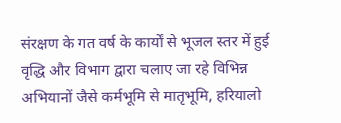संरक्षण के गत वर्ष के कार्यों से भूजल स्तर में हुई वृद्धि और विभाग द्वारा चलाए जा रहे विभिन्न अभियानों जैसे कर्मभूमि से मातृभूमि, हरियालो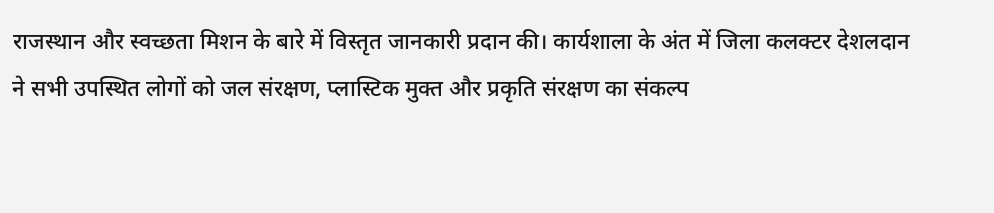राजस्थान और स्वच्छता मिशन के बारे में विस्तृत जानकारी प्रदान की। कार्यशाला के अंत में जिला कलक्टर देशलदान ने सभी उपस्थित लोगों को जल संरक्षण, प्लास्टिक मुक्त और प्रकृति संरक्षण का संकल्प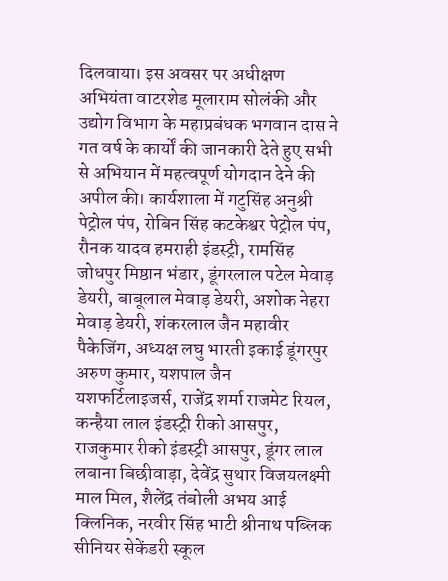दिलवाया। इस अवसर पर अधीक्षण अभियंता वाटरशेड मूलाराम सोलंकी और उद्योग विभाग के महाप्रबंधक भगवान दास ने गत वर्ष के कार्यों की जानकारी देते हुए सभी से अभियान में महत्वपूर्ण योगदान देने की अपील की। कार्यशाला में गटुसिंह अनुश्री पेट्रोल पंप, रोबिन सिंह कटकेश्वर पेट्रोल पंप, रौनक यादव हमराही इंडस्ट्री, रामसिंह जोधपुर मिष्ठान भंडार, डूंगरलाल पटेल मेवाड़ डेयरी, बाबूलाल मेवाड़ डेयरी, अशोक नेहरा मेवाड़ डेयरी, शंकरलाल जैन महावीर पैकेजिंग, अध्यक्ष लघु भारती इकाई डूंगरपुर अरुण कुमार, यशपाल जैन यशफर्टिलाइजर्स, राजेंद्र शर्मा राजमेट रियल, कन्हैया लाल इंडस्ट्री रीको आसपुर, राजकुमार रीको इंडस्ट्री आसपुर, डूंगर लाल लबाना बिछीवाड़ा, देवेंद्र सुथार विजयलक्ष्मी माल मिल, शैलेंद्र तंबोली अभय आई क्लिनिक, नरवीर सिंह भाटी श्रीनाथ पब्लिक सीनियर सेकेंडरी स्कूल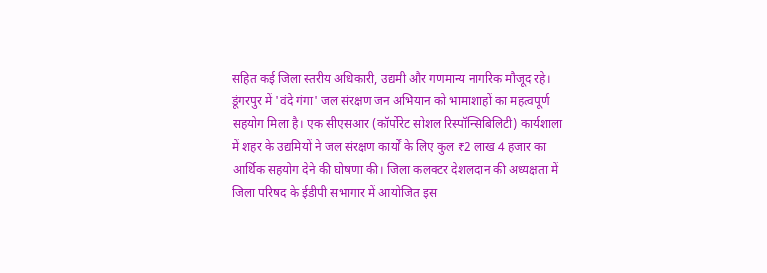सहित कई जिला स्तरीय अधिकारी, उद्यमी और गणमान्य नागरिक मौजूद रहे।
डूंगरपुर में 'वंदे गंगा' जल संरक्षण जन अभियान को भामाशाहों का महत्वपूर्ण सहयोग मिला है। एक सीएसआर (कॉर्पोरेट सोशल रिस्पॉन्सिबिलिटी) कार्यशाला में शहर के उद्यमियों ने जल संरक्षण कार्यों के लिए कुल ₹2 लाख 4 हजार का आर्थिक सहयोग देने की घोषणा की। जिला कलक्टर देशलदान की अध्यक्षता में जिला परिषद के ईडीपी सभागार में आयोजित इस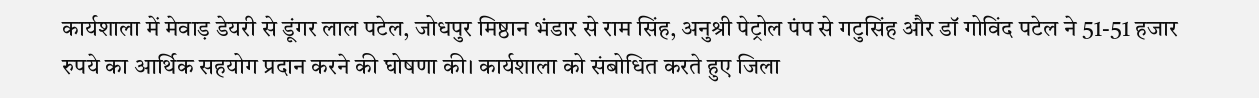कार्यशाला में मेवाड़ डेयरी से डूंगर लाल पटेल, जोधपुर मिष्ठान भंडार से राम सिंह, अनुश्री पेट्रोल पंप से गटुसिंह और डॉ गोविंद पटेल ने 51-51 हजार रुपये का आर्थिक सहयोग प्रदान करने की घोषणा की। कार्यशाला को संबोधित करते हुए जिला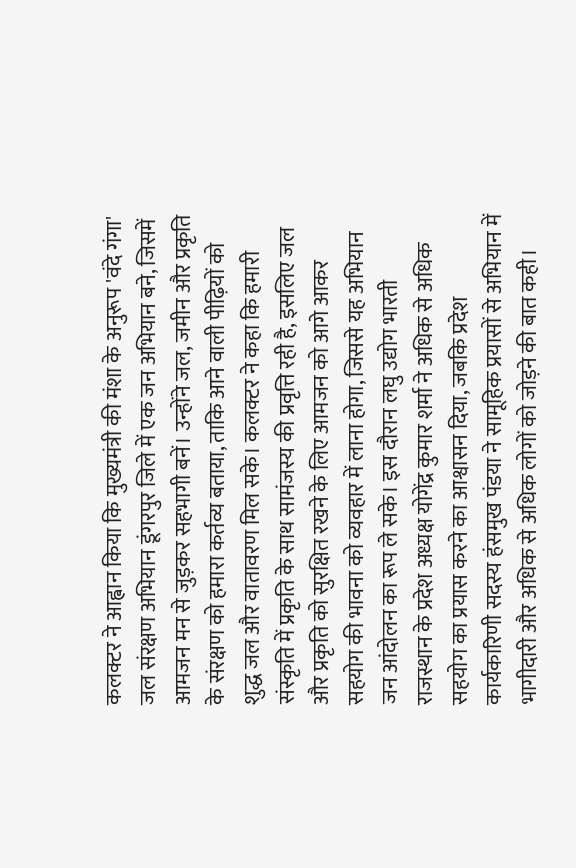कलक्टर ने आह्वान किया कि मुख्यमंत्री की मंशा के अनुरूप 'वंदे गंगा' जल संरक्षण अभियान डूंगरपुर जिले में एक जन अभियान बने, जिसमें आमजन मन से जुड़कर सहभागी बनें। उन्होंने जल, जमीन और प्रकृति के संरक्षण को हमारा कर्तव्य बताया, ताकि आने वाली पीढ़ियों को शुद्ध जल और वातावरण मिल सके। कलक्टर ने कहा कि हमारी संस्कृति में प्रकृति के साथ सामंजस्य की प्रवृत्ति रही है, इसलिए जल और प्रकृति को सुरक्षित रखने के लिए आमजन को आगे आकर सहयोग की भावना को व्यवहार में लाना होगा, जिससे यह अभियान जन आंदोलन का रूप ले सके। इस दौरान लघु उद्योग भारती राजस्थान के प्रदेश अध्यक्ष योगेंद्र कुमार शर्मा ने अधिक से अधिक सहयोग का प्रयास करने का आश्वासन दिया, जबकि प्रदेश कार्यकारिणी सदस्य हंसमुख पंडया ने सामूहिक प्रयासों से अभियान में भागीदारी और अधिक से अधिक लोगों को जोड़ने की बात कही।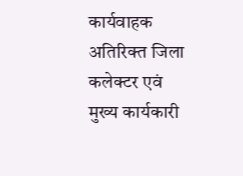कार्यवाहक अतिरिक्त जिला कलेक्टर एवं
मुख्य कार्यकारी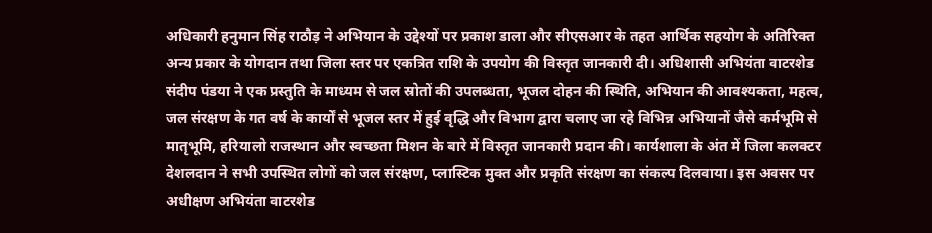अधिकारी हनुमान सिंह राठौड़ ने अभियान के उद्देश्यों पर प्रकाश डाला और सीएसआर के तहत आर्थिक सहयोग के अतिरिक्त अन्य प्रकार के योगदान तथा जिला स्तर पर एकत्रित राशि के उपयोग की विस्तृत जानकारी दी। अधिशासी अभियंता वाटरशेड संदीप पंडया ने एक प्रस्तुति के माध्यम से जल स्रोतों की उपलब्धता, भूजल दोहन की स्थिति, अभियान की आवश्यकता, महत्व, जल संरक्षण के गत वर्ष के कार्यों से भूजल स्तर में हुई वृद्धि और विभाग द्वारा चलाए जा रहे विभिन्न अभियानों जैसे कर्मभूमि से मातृभूमि, हरियालो राजस्थान और स्वच्छता मिशन के बारे में विस्तृत जानकारी प्रदान की। कार्यशाला के अंत में जिला कलक्टर देशलदान ने सभी उपस्थित लोगों को जल संरक्षण, प्लास्टिक मुक्त और प्रकृति संरक्षण का संकल्प दिलवाया। इस अवसर पर अधीक्षण अभियंता वाटरशेड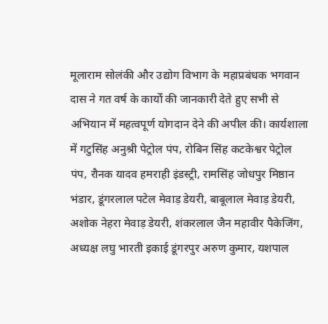मूलाराम सोलंकी और उद्योग विभाग के महाप्रबंधक भगवान दास ने गत वर्ष के कार्यों की जानकारी देते हुए सभी से अभियान में महत्वपूर्ण योगदान देने की अपील की। कार्यशाला में गटुसिंह अनुश्री पेट्रोल पंप, रोबिन सिंह कटकेश्वर पेट्रोल पंप, रौनक यादव हमराही इंडस्ट्री, रामसिंह जोधपुर मिष्ठान भंडार, डूंगरलाल पटेल मेवाड़ डेयरी, बाबूलाल मेवाड़ डेयरी, अशोक नेहरा मेवाड़ डेयरी, शंकरलाल जैन महावीर पैकेजिंग, अध्यक्ष लघु भारती इकाई डूंगरपुर अरुण कुमार, यशपाल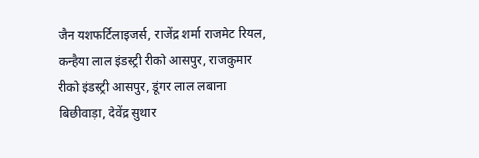जैन यशफर्टिलाइजर्स, राजेंद्र शर्मा राजमेट रियल, कन्हैया लाल इंडस्ट्री रीको आसपुर, राजकुमार रीको इंडस्ट्री आसपुर, डूंगर लाल लबाना बिछीवाड़ा, देवेंद्र सुथार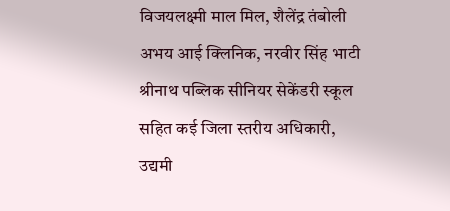विजयलक्ष्मी माल मिल, शैलेंद्र तंबोली अभय आई क्लिनिक, नरवीर सिंह भाटी श्रीनाथ पब्लिक सीनियर सेकेंडरी स्कूल सहित कई जिला स्तरीय अधिकारी, उद्यमी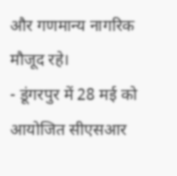और गणमान्य नागरिक मौजूद रहे।
- डूंगरपुर में 28 मई को आयोजित सीएसआर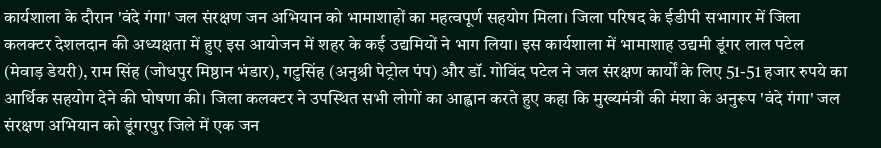कार्यशाला के दौरान 'वंदे गंगा' जल संरक्षण जन अभियान को भामाशाहों का महत्वपूर्ण सहयोग मिला। जिला परिषद के ईडीपी सभागार में जिला कलक्टर देशलदान की अध्यक्षता में हुए इस आयोजन में शहर के कई उद्यमियों ने भाग लिया। इस कार्यशाला में भामाशाह उद्यमी डूंगर लाल पटेल (मेवाड़ डेयरी), राम सिंह (जोधपुर मिष्ठान भंडार), गटुसिंह (अनुश्री पेट्रोल पंप) और डॉ. गोविंद पटेल ने जल संरक्षण कार्यों के लिए 51-51 हजार रुपये का आर्थिक सहयोग देने की घोषणा की। जिला कलक्टर ने उपस्थित सभी लोगों का आह्वान करते हुए कहा कि मुख्यमंत्री की मंशा के अनुरूप 'वंदे गंगा' जल संरक्षण अभियान को डूंगरपुर जिले में एक जन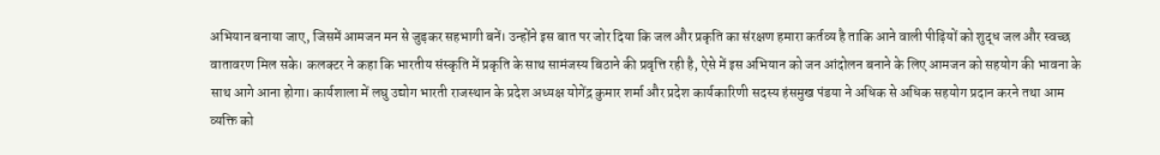अभियान बनाया जाए, जिसमें आमजन मन से जुड़कर सहभागी बनें। उन्होंने इस बात पर जोर दिया कि जल और प्रकृति का संरक्षण हमारा कर्तव्य है ताकि आने वाली पीढ़ियों को शुद्ध जल और स्वच्छ वातावरण मिल सके। कलक्टर ने कहा कि भारतीय संस्कृति में प्रकृति के साथ सामंजस्य बिठाने की प्रवृत्ति रही है, ऐसे में इस अभियान को जन आंदोलन बनाने के लिए आमजन को सहयोग की भावना के साथ आगे आना होगा। कार्यशाला में लघु उद्योग भारती राजस्थान के प्रदेश अध्यक्ष योगेंद्र कुमार शर्मा और प्रदेश कार्यकारिणी सदस्य हंसमुख पंडया ने अधिक से अधिक सहयोग प्रदान करने तथा आम व्यक्ति को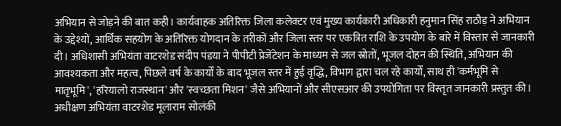अभियान से जोड़ने की बात कही। कार्यवाहक अतिरिक्त जिला कलेक्टर एवं मुख्य कार्यकारी अधिकारी हनुमान सिंह राठौड़ ने अभियान के उद्देश्यों, आर्थिक सहयोग के अतिरिक्त योगदान के तरीकों और जिला स्तर पर एकत्रित राशि के उपयोग के बारे में विस्तार से जानकारी दी। अधिशासी अभियंता वाटरशेड संदीप पंडया ने पीपीटी प्रेजेंटेशन के माध्यम से जल स्रोतों, भूजल दोहन की स्थिति, अभियान की आवश्यकता और महत्व, पिछले वर्ष के कार्यों के बाद भूजल स्तर में हुई वृद्धि, विभाग द्वारा चल रहे कार्यों, साथ ही 'कर्मभूमि से मातृभूमि', 'हरियालो राजस्थान' और 'स्वच्छता मिशन' जैसे अभियानों और सीएसआर की उपयोगिता पर विस्तृत जानकारी प्रस्तुत की। अधीक्षण अभियंता वाटरशेड मूलाराम सोलंकी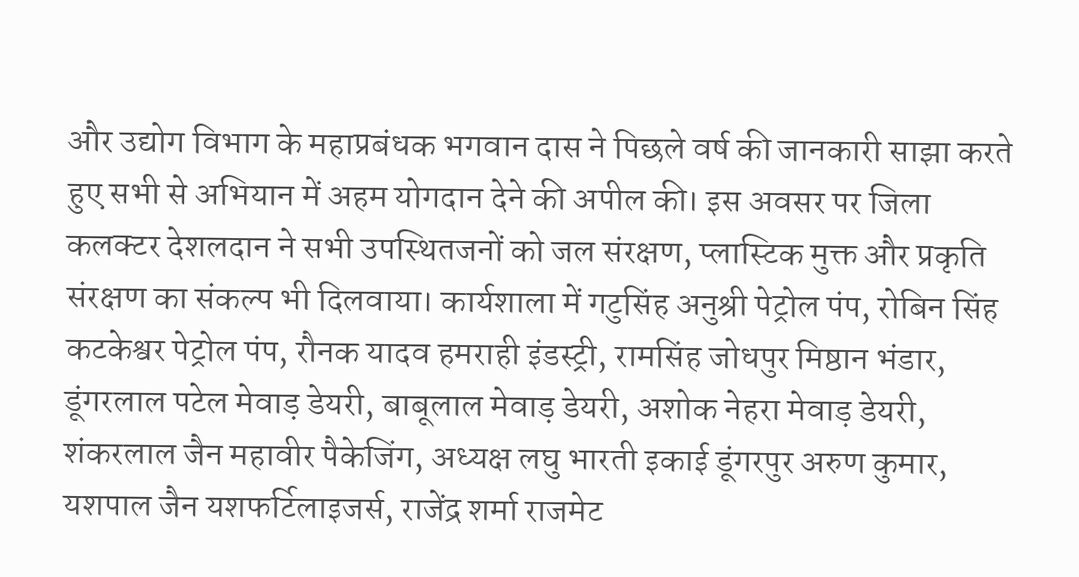और उद्योग विभाग के महाप्रबंधक भगवान दास ने पिछले वर्ष की जानकारी साझा करते हुए सभी से अभियान में अहम योगदान देने की अपील की। इस अवसर पर जिला कलक्टर देशलदान ने सभी उपस्थितजनों को जल संरक्षण, प्लास्टिक मुक्त और प्रकृति संरक्षण का संकल्प भी दिलवाया। कार्यशाला में गटुसिंह अनुश्री पेट्रोल पंप, रोबिन सिंह कटकेश्वर पेट्रोल पंप, रौनक यादव हमराही इंडस्ट्री, रामसिंह जोधपुर मिष्ठान भंडार, डूंगरलाल पटेल मेवाड़ डेयरी, बाबूलाल मेवाड़ डेयरी, अशोक नेहरा मेवाड़ डेयरी, शंकरलाल जैन महावीर पैकेजिंग, अध्यक्ष लघु भारती इकाई डूंगरपुर अरुण कुमार, यशपाल जैन यशफर्टिलाइजर्स, राजेंद्र शर्मा राजमेट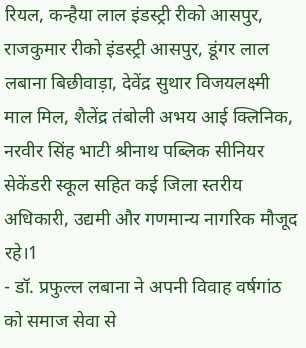रियल, कन्हैया लाल इंडस्ट्री रीको आसपुर, राजकुमार रीको इंडस्ट्री आसपुर, डूंगर लाल लबाना बिछीवाड़ा, देवेंद्र सुथार विजयलक्ष्मी माल मिल, शैलेंद्र तंबोली अभय आई क्लिनिक, नरवीर सिंह भाटी श्रीनाथ पब्लिक सीनियर सेकेंडरी स्कूल सहित कई जिला स्तरीय अधिकारी, उद्यमी और गणमान्य नागरिक मौजूद रहे।1
- डॉ. प्रफुल्ल लबाना ने अपनी विवाह वर्षगांठ को समाज सेवा से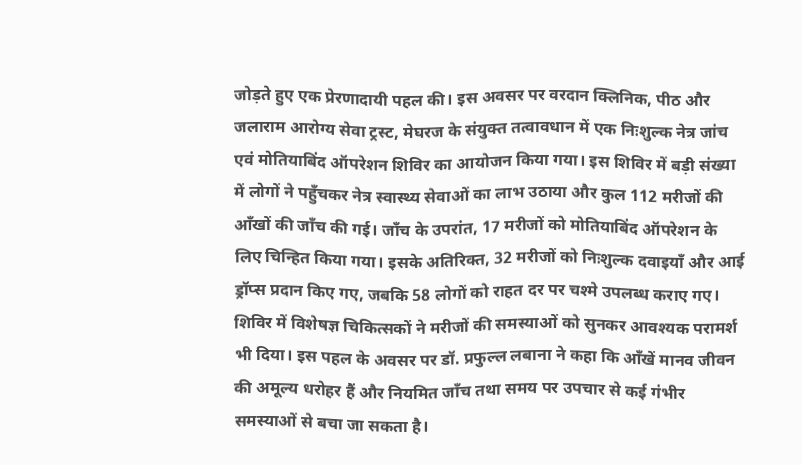जोड़ते हुए एक प्रेरणादायी पहल की। इस अवसर पर वरदान क्लिनिक, पीठ और जलाराम आरोग्य सेवा ट्रस्ट, मेघरज के संयुक्त तत्वावधान में एक निःशुल्क नेत्र जांच एवं मोतियाबिंद ऑपरेशन शिविर का आयोजन किया गया। इस शिविर में बड़ी संख्या में लोगों ने पहुँचकर नेत्र स्वास्थ्य सेवाओं का लाभ उठाया और कुल 112 मरीजों की आँखों की जाँच की गई। जाँच के उपरांत, 17 मरीजों को मोतियाबिंद ऑपरेशन के लिए चिन्हित किया गया। इसके अतिरिक्त, 32 मरीजों को निःशुल्क दवाइयाँ और आई ड्रॉप्स प्रदान किए गए, जबकि 58 लोगों को राहत दर पर चश्मे उपलब्ध कराए गए। शिविर में विशेषज्ञ चिकित्सकों ने मरीजों की समस्याओं को सुनकर आवश्यक परामर्श भी दिया। इस पहल के अवसर पर डॉ. प्रफुल्ल लबाना ने कहा कि आँखें मानव जीवन की अमूल्य धरोहर हैं और नियमित जाँच तथा समय पर उपचार से कई गंभीर समस्याओं से बचा जा सकता है।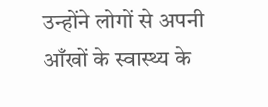उन्होंने लोगों से अपनी आँखों के स्वास्थ्य के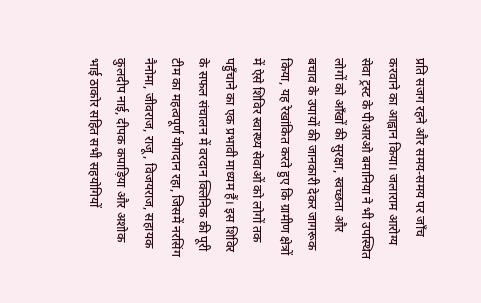प्रति सजग रहने और समय-समय पर जाँच करवाने का आह्वान किया। जलाराम आरोग्य सेवा ट्रस्ट के पीआरओ बमानिया ने भी उपस्थित लोगों को आँखों की सुरक्षा, स्वच्छता और बचाव के उपायों की जानकारी देकर जागरूक किया, यह रेखांकित करते हुए कि ग्रामीण क्षेत्रों में ऐसे शिविर स्वास्थ्य सेवाओं को लोगों तक पहुँचाने का एक प्रभावी माध्यम हैं। इस शिविर के सफल संचालन में वरदान क्लिनिक की पूरी टीम का महत्वपूर्ण योगदान रहा, जिसमें नरसिंग नैनोमा, जीवराज, राजू, विजयराज, सहायक कुलदीप नाई, दीपक कपाड़िया और अशोक भाई ठाकोर सहित सभी सहयोगियों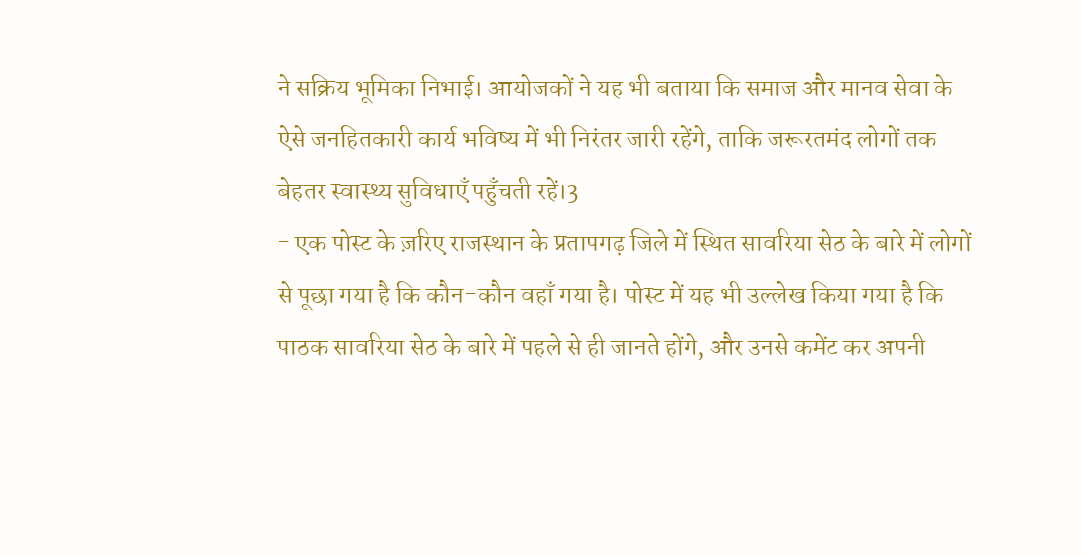ने सक्रिय भूमिका निभाई। आयोजकों ने यह भी बताया कि समाज और मानव सेवा के ऐसे जनहितकारी कार्य भविष्य में भी निरंतर जारी रहेंगे, ताकि जरूरतमंद लोगों तक बेहतर स्वास्थ्य सुविधाएँ पहुँचती रहें।3
- एक पोस्ट के ज़रिए राजस्थान के प्रतापगढ़ जिले में स्थित सावरिया सेठ के बारे में लोगों से पूछा गया है कि कौन-कौन वहाँ गया है। पोस्ट में यह भी उल्लेख किया गया है कि पाठक सावरिया सेठ के बारे में पहले से ही जानते होंगे, और उनसे कमेंट कर अपनी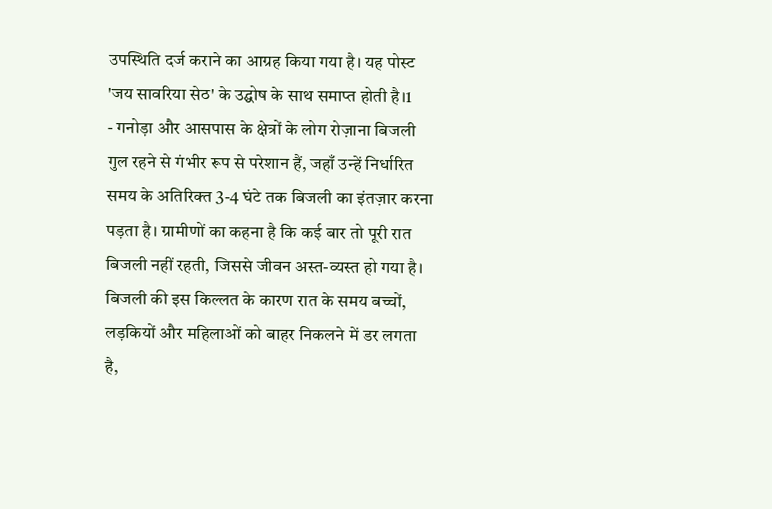उपस्थिति दर्ज कराने का आग्रह किया गया है। यह पोस्ट 'जय सावरिया सेठ' के उद्घोष के साथ समाप्त होती है।1
- गनोड़ा और आसपास के क्षेत्रों के लोग रोज़ाना बिजली गुल रहने से गंभीर रूप से परेशान हैं, जहाँ उन्हें निर्धारित समय के अतिरिक्त 3-4 घंटे तक बिजली का इंतज़ार करना पड़ता है। ग्रामीणों का कहना है कि कई बार तो पूरी रात बिजली नहीं रहती, जिससे जीवन अस्त-व्यस्त हो गया है। बिजली की इस किल्लत के कारण रात के समय बच्चों, लड़कियों और महिलाओं को बाहर निकलने में डर लगता है,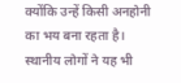क्योंकि उन्हें किसी अनहोनी का भय बना रहता है। स्थानीय लोगों ने यह भी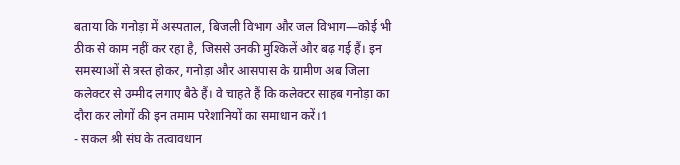बताया कि गनोड़ा में अस्पताल, बिजली विभाग और जल विभाग—कोई भी ठीक से काम नहीं कर रहा है, जिससे उनकी मुश्किलें और बढ़ गई हैं। इन समस्याओं से त्रस्त होकर, गनोड़ा और आसपास के ग्रामीण अब जिला कलेक्टर से उम्मीद लगाए बैठे हैं। वे चाहते हैं कि कलेक्टर साहब गनोड़ा का दौरा कर लोगों की इन तमाम परेशानियों का समाधान करें।1
- सकल श्री संघ के तत्वावधान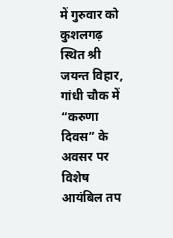में गुरुवार को कुशलगढ़ स्थित श्री जयन्त विहार, गांधी चौक में “करुणा दिवस” के अवसर पर विशेष आयंबिल तप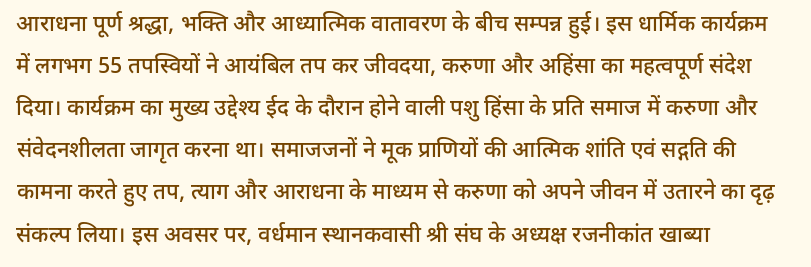आराधना पूर्ण श्रद्धा, भक्ति और आध्यात्मिक वातावरण के बीच सम्पन्न हुई। इस धार्मिक कार्यक्रम में लगभग 55 तपस्वियों ने आयंबिल तप कर जीवदया, करुणा और अहिंसा का महत्वपूर्ण संदेश दिया। कार्यक्रम का मुख्य उद्देश्य ईद के दौरान होने वाली पशु हिंसा के प्रति समाज में करुणा और संवेदनशीलता जागृत करना था। समाजजनों ने मूक प्राणियों की आत्मिक शांति एवं सद्गति की कामना करते हुए तप, त्याग और आराधना के माध्यम से करुणा को अपने जीवन में उतारने का दृढ़ संकल्प लिया। इस अवसर पर, वर्धमान स्थानकवासी श्री संघ के अध्यक्ष रजनीकांत खाब्या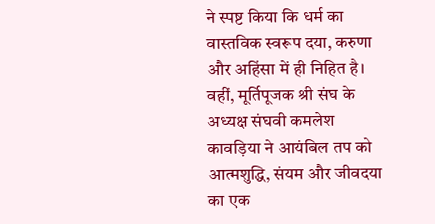ने स्पष्ट किया कि धर्म का वास्तविक स्वरूप दया, करुणा और अहिंसा में ही निहित है। वहीं, मूर्तिपूजक श्री संघ के अध्यक्ष संघवी कमलेश कावड़िया ने आयंबिल तप को आत्मशुद्धि, संयम और जीवदया का एक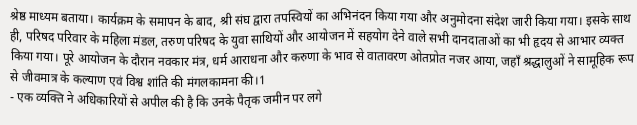श्रेष्ठ माध्यम बताया। कार्यक्रम के समापन के बाद, श्री संघ द्वारा तपस्वियों का अभिनंदन किया गया और अनुमोदना संदेश जारी किया गया। इसके साथ ही, परिषद परिवार के महिला मंडल, तरुण परिषद के युवा साथियों और आयोजन में सहयोग देने वाले सभी दानदाताओं का भी हृदय से आभार व्यक्त किया गया। पूरे आयोजन के दौरान नवकार मंत्र, धर्म आराधना और करुणा के भाव से वातावरण ओतप्रोत नजर आया, जहाँ श्रद्धालुओं ने सामूहिक रूप से जीवमात्र के कल्याण एवं विश्व शांति की मंगलकामना की।1
- एक व्यक्ति ने अधिकारियों से अपील की है कि उनके पैतृक जमीन पर लगे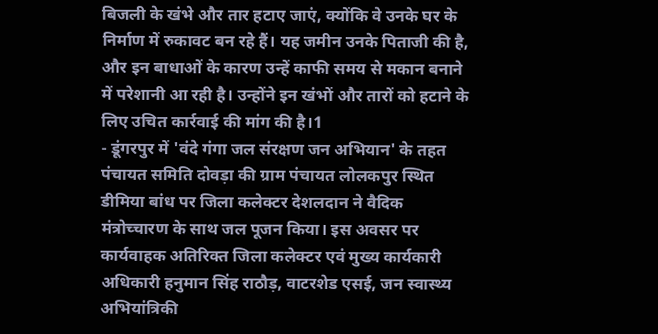बिजली के खंभे और तार हटाए जाएं, क्योंकि वे उनके घर के निर्माण में रुकावट बन रहे हैं। यह जमीन उनके पिताजी की है, और इन बाधाओं के कारण उन्हें काफी समय से मकान बनाने में परेशानी आ रही है। उन्होंने इन खंभों और तारों को हटाने के लिए उचित कार्रवाई की मांग की है।1
- डूंगरपुर में 'वंदे गंगा जल संरक्षण जन अभियान' के तहत पंचायत समिति दोवड़ा की ग्राम पंचायत लोलकपुर स्थित डीमिया बांध पर जिला कलेक्टर देशलदान ने वैदिक मंत्रोच्चारण के साथ जल पूजन किया। इस अवसर पर कार्यवाहक अतिरिक्त जिला कलेक्टर एवं मुख्य कार्यकारी अधिकारी हनुमान सिंह राठौड़, वाटरशेड एसई, जन स्वास्थ्य अभियांत्रिकी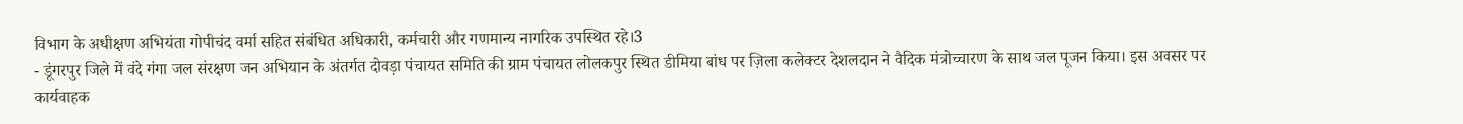विभाग के अधीक्षण अभियंता गोपीचंद वर्मा सहित संबंधित अधिकारी, कर्मचारी और गणमान्य नागरिक उपस्थित रहे।3
- डूंगरपुर जिले में वंदे गंगा जल संरक्षण जन अभियान के अंतर्गत दोवड़ा पंचायत समिति की ग्राम पंचायत लोलकपुर स्थित डीमिया बांध पर ज़िला कलेक्टर देशलदान ने वैदिक मंत्रोच्चारण के साथ जल पूजन किया। इस अवसर पर कार्यवाहक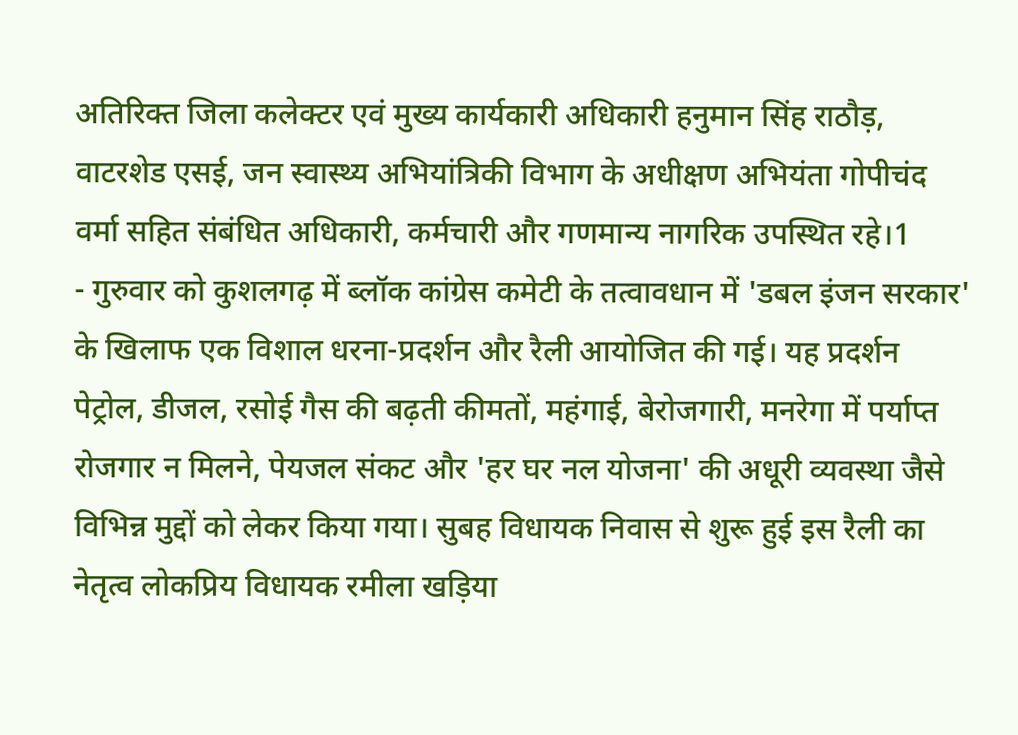अतिरिक्त जिला कलेक्टर एवं मुख्य कार्यकारी अधिकारी हनुमान सिंह राठौड़, वाटरशेड एसई, जन स्वास्थ्य अभियांत्रिकी विभाग के अधीक्षण अभियंता गोपीचंद वर्मा सहित संबंधित अधिकारी, कर्मचारी और गणमान्य नागरिक उपस्थित रहे।1
- गुरुवार को कुशलगढ़ में ब्लॉक कांग्रेस कमेटी के तत्वावधान में 'डबल इंजन सरकार' के खिलाफ एक विशाल धरना-प्रदर्शन और रैली आयोजित की गई। यह प्रदर्शन पेट्रोल, डीजल, रसोई गैस की बढ़ती कीमतों, महंगाई, बेरोजगारी, मनरेगा में पर्याप्त रोजगार न मिलने, पेयजल संकट और 'हर घर नल योजना' की अधूरी व्यवस्था जैसे विभिन्न मुद्दों को लेकर किया गया। सुबह विधायक निवास से शुरू हुई इस रैली का नेतृत्व लोकप्रिय विधायक रमीला खड़िया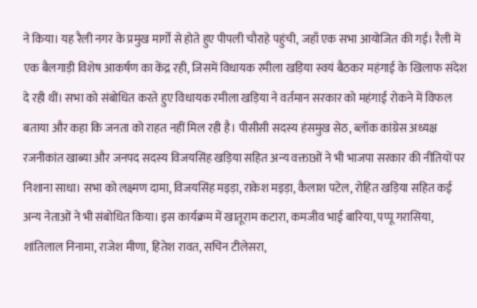ने किया। यह रैली नगर के प्रमुख मार्गों से होते हुए पीपली चौराहे पहुंची, जहाँ एक सभा आयोजित की गई। रैली में एक बैलगाड़ी विशेष आकर्षण का केंद्र रही, जिसमें विधायक रमीला खड़िया स्वयं बैठकर महंगाई के खिलाफ संदेश दे रही थीं। सभा को संबोधित करते हुए विधायक रमीला खड़िया ने वर्तमान सरकार को महंगाई रोकने में विफल बताया और कहा कि जनता को राहत नहीं मिल रही है। पीसीसी सदस्य हंसमुख सेठ, ब्लॉक कांग्रेस अध्यक्ष रजनीकांत खाब्या और जनपद सदस्य विजयसिंह खड़िया सहित अन्य वक्ताओं ने भी भाजपा सरकार की नीतियों पर निशाना साधा। सभा को लक्ष्मण दामा, विजयसिंह मइड़ा, राकेश मइड़ा, कैलाश पटेल, रोहित खड़िया सहित कई अन्य नेताओं ने भी संबोधित किया। इस कार्यक्रम में खातूराम कटारा, कमजीव भाई बारिया, पप्पू गरासिया, शांतिलाल निनामा, राजेश मीणा, हितेश रावत, सचिन टीलेसरा,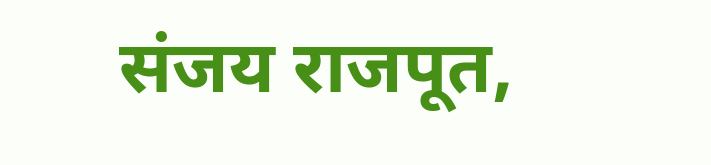संजय राजपूत,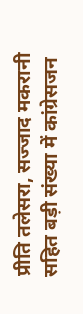प्रीति तलेसरा, सज्जाद मकरानी सहित बड़ी संख्या में कांग्रेसजन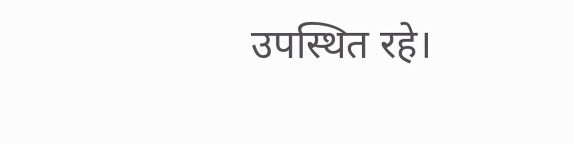उपस्थित रहे।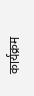कार्यक्रम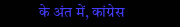के अंत में, कांग्रेस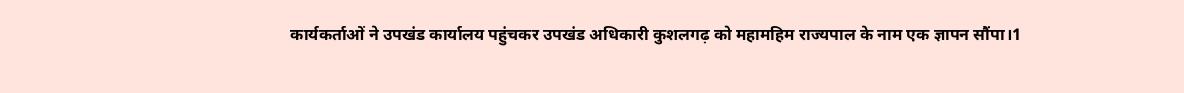कार्यकर्ताओं ने उपखंड कार्यालय पहुंचकर उपखंड अधिकारी कुशलगढ़ को महामहिम राज्यपाल के नाम एक ज्ञापन सौंपा।1